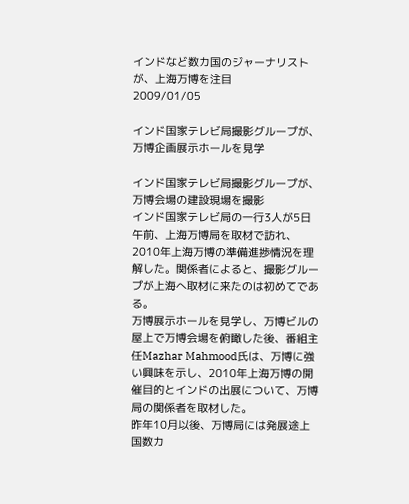インドなど数カ国のジャーナリストが、上海万博を注目
2009/01/05

インド国家テレビ局撮影グループが、万博企画展示ホールを見学

インド国家テレビ局撮影グループが、万博会場の建設現場を撮影
インド国家テレビ局の一行3人が5日午前、上海万博局を取材で訪れ、2010年上海万博の準備進捗情況を理解した。関係者によると、撮影グループが上海へ取材に来たのは初めてである。
万博展示ホールを見学し、万博ビルの屋上で万博会場を俯瞰した後、番組主任Mazhar Mahmood氏は、万博に強い興味を示し、2010年上海万博の開催目的とインドの出展について、万博局の関係者を取材した。
昨年10月以後、万博局には発展途上国数カ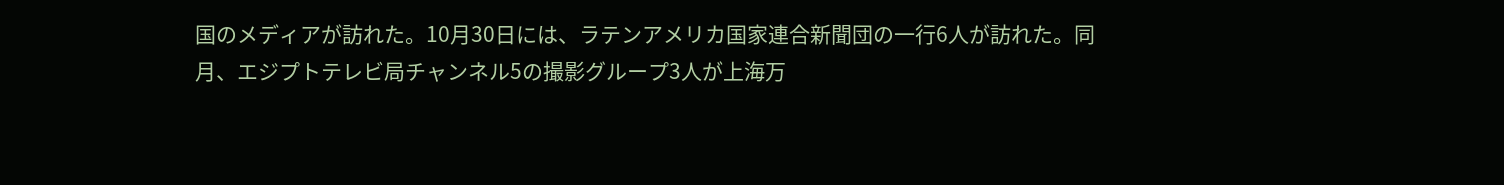国のメディアが訪れた。10月30日には、ラテンアメリカ国家連合新聞団の一行6人が訪れた。同月、エジプトテレビ局チャンネル5の撮影グループ3人が上海万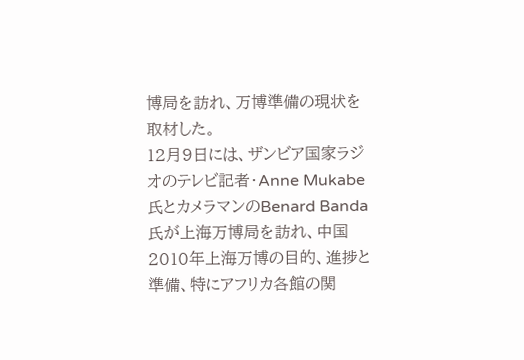博局を訪れ、万博準備の現状を取材した。
12月9日には、ザンビア国家ラジオのテレビ記者・Anne Mukabe氏とカメラマンのBenard Banda氏が上海万博局を訪れ、中国2010年上海万博の目的、進捗と準備、特にアフリカ各館の関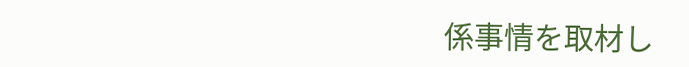係事情を取材し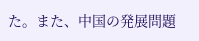た。また、中国の発展問題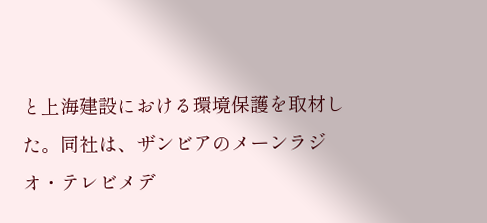と上海建設における環境保護を取材した。同社は、ザンビアのメーンラジオ・テレビメデ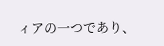ィアの一つであり、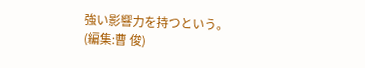強い影響力を持つという。
(編集:曹 俊)